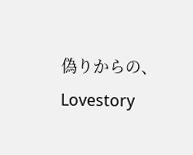偽りからの、Lovestory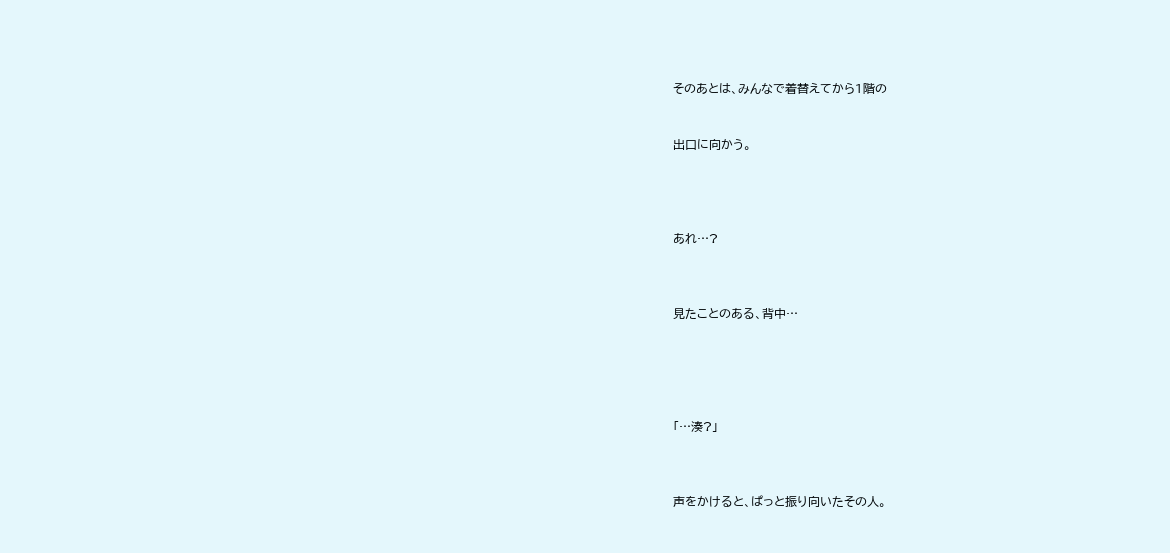そのあとは、みんなで着替えてから1階の


出口に向かう。




あれ…?



見たことのある、背中…





「…湊?」



声をかけると、ぱっと振り向いたその人。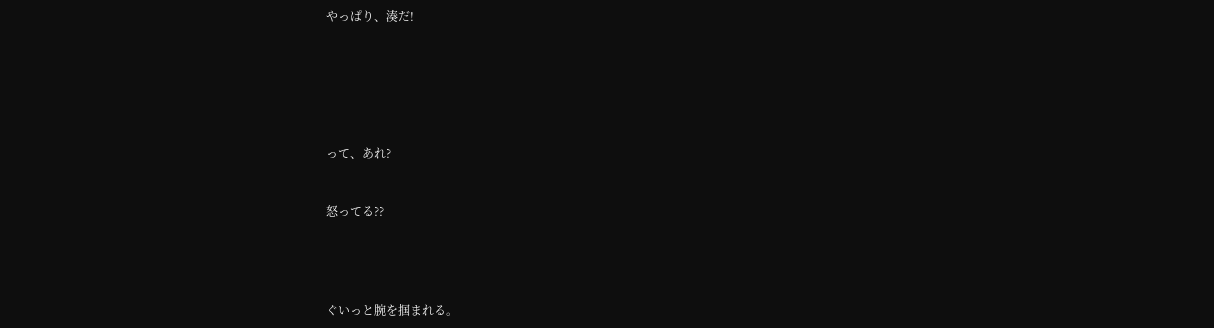やっぱり、湊だ!






って、あれ?


怒ってる??




ぐいっと腕を掴まれる。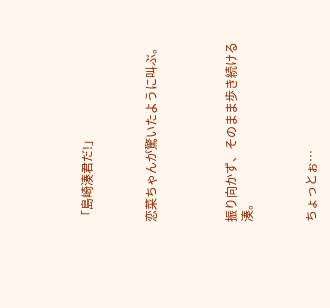「島崎湊君だ!」



恋菜ちゃんが驚いたように叫ぶ。




振り向かず、そのまま歩き続ける湊。



ちょっとぉ…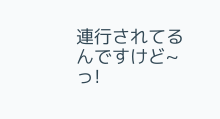連行されてるんですけど~っ!